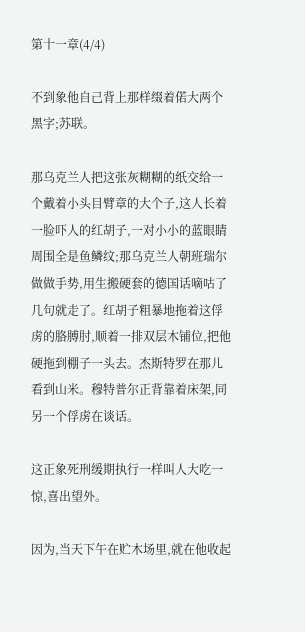第十一章(4/4)

不到象他自己背上那样缀着偌大两个黑字;苏联。

那乌克兰人把这张灰糊糊的纸交给一个戴着小头目臂章的大个子,这人长着一脸吓人的红胡子,一对小小的蓝眼睛周围全是鱼鳞纹;那乌克兰人朝班瑞尔做做手势,用生搬硬套的德国话嘀咕了几句就走了。红胡子粗暴地拖着这俘虏的胳膊肘,顺着一排双层木铺位,把他硬拖到棚子一头去。杰斯特罗在那儿看到山米。穆特普尔正背靠着床架,同另一个俘虏在谈话。

这正象死刑缓期执行一样叫人大吃一惊,喜出望外。

因为,当天下午在贮木场里,就在他收起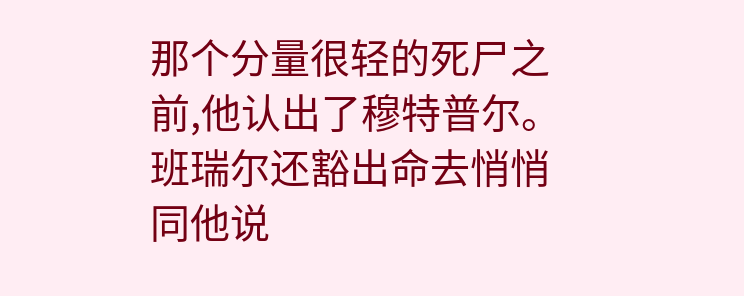那个分量很轻的死尸之前,他认出了穆特普尔。班瑞尔还豁出命去悄悄同他说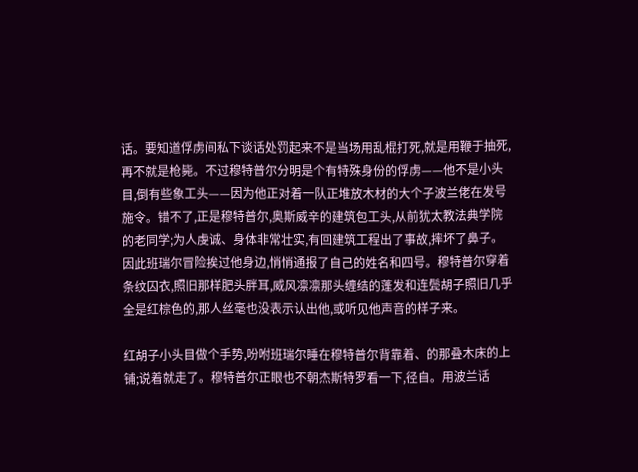话。要知道俘虏间私下谈话处罚起来不是当场用乱棍打死,就是用鞭于抽死,再不就是枪毙。不过穆特普尔分明是个有特殊身份的俘虏——他不是小头目,倒有些象工头——因为他正对着一队正堆放木材的大个子波兰佬在发号施令。错不了,正是穆特普尔,奥斯威辛的建筑包工头,从前犹太教法典学院的老同学;为人虔诚、身体非常壮实,有回建筑工程出了事故,摔坏了鼻子。因此班瑞尔冒险挨过他身边,悄悄通报了自己的姓名和四号。穆特普尔穿着条纹囚衣,照旧那样肥头胖耳,威风凛凛那头缠结的蓬发和连鬓胡子照旧几乎全是红棕色的,那人丝毫也没表示认出他,或听见他声音的样子来。

红胡子小头目做个手势,吩咐班瑞尔睡在穆特普尔背靠着、的那叠木床的上铺;说着就走了。穆特普尔正眼也不朝杰斯特罗看一下,径自。用波兰话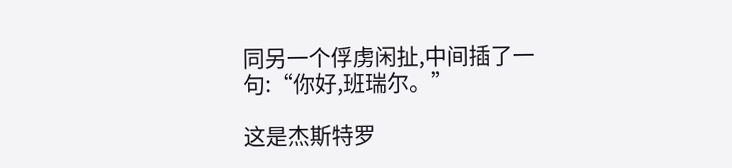同另一个俘虏闲扯,中间插了一句:“你好,班瑞尔。”

这是杰斯特罗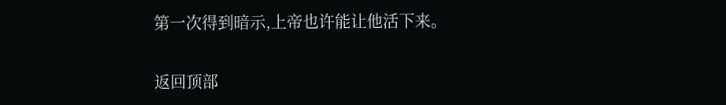第一次得到暗示,上帝也许能让他活下来。

返回顶部